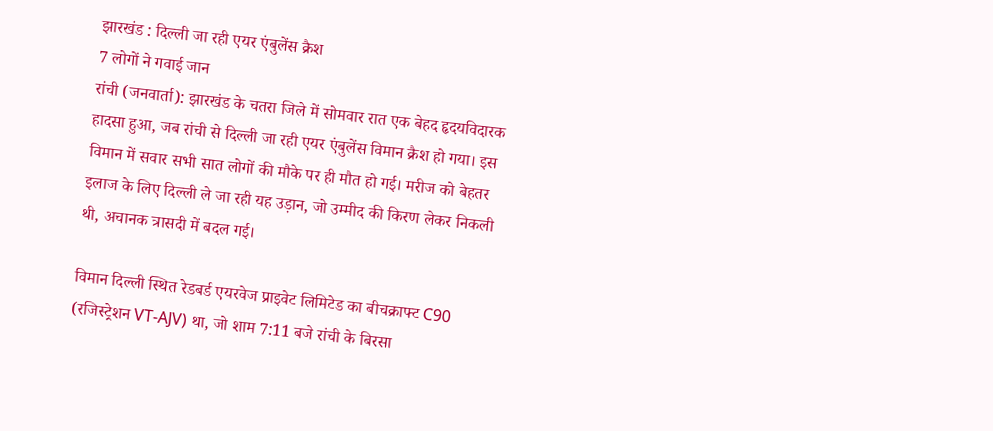झारखंड : दिल्ली जा रही एयर एंबुलेंस क्रैश
7 लोगों ने गवाई जान
रांची (जनवार्ता): झारखंड के चतरा जिले में सोमवार रात एक बेहद हृदयविदारक हादसा हुआ, जब रांची से दिल्ली जा रही एयर एंबुलेंस विमान क्रैश हो गया। इस विमान में सवार सभी सात लोगों की मौके पर ही मौत हो गई। मरीज को बेहतर इलाज के लिए दिल्ली ले जा रही यह उड़ान, जो उम्मीद की किरण लेकर निकली थी, अचानक त्रासदी में बदल गई।

विमान दिल्ली स्थित रेडबर्ड एयरवेज प्राइवेट लिमिटेड का बीचक्राफ्ट C90 (रजिस्ट्रेशन VT-AJV) था, जो शाम 7:11 बजे रांची के बिरसा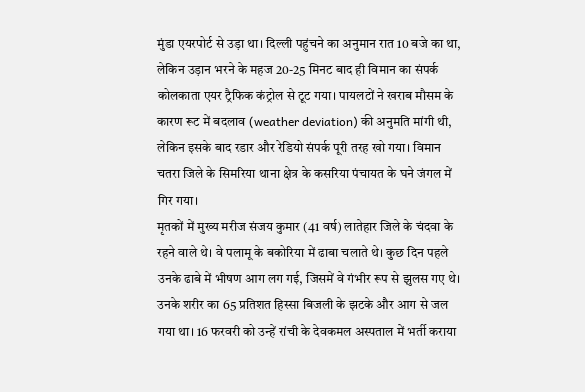मुंडा एयरपोर्ट से उड़ा था। दिल्ली पहुंचने का अनुमान रात 10 बजे का था, लेकिन उड़ान भरने के महज 20-25 मिनट बाद ही विमान का संपर्क कोलकाता एयर ट्रैफिक कंट्रोल से टूट गया। पायलटों ने खराब मौसम के कारण रूट में बदलाव (weather deviation) की अनुमति मांगी थी, लेकिन इसके बाद रडार और रेडियो संपर्क पूरी तरह खो गया। विमान चतरा जिले के सिमरिया थाना क्षेत्र के कसरिया पंचायत के घने जंगल में गिर गया।
मृतकों में मुख्य मरीज संजय कुमार (41 वर्ष) लातेहार जिले के चंदवा के रहने वाले थे। वे पलामू के बकोरिया में ढाबा चलाते थे। कुछ दिन पहले उनके ढाबे में भीषण आग लग गई, जिसमें वे गंभीर रूप से झुलस गए थे। उनके शरीर का 65 प्रतिशत हिस्सा बिजली के झटके और आग से जल गया था। 16 फरवरी को उन्हें रांची के देवकमल अस्पताल में भर्ती कराया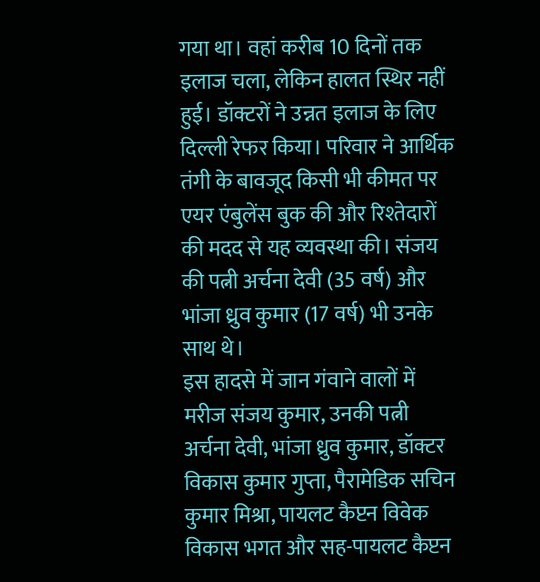गया था। वहां करीब 10 दिनों तक इलाज चला, लेकिन हालत स्थिर नहीं हुई। डॉक्टरों ने उन्नत इलाज के लिए दिल्ली रेफर किया। परिवार ने आर्थिक तंगी के बावजूद किसी भी कीमत पर एयर एंबुलेंस बुक की और रिश्तेदारों की मदद से यह व्यवस्था की। संजय की पत्नी अर्चना देवी (35 वर्ष) और भांजा ध्रुव कुमार (17 वर्ष) भी उनके साथ थे।
इस हादसे में जान गंवाने वालों में मरीज संजय कुमार, उनकी पत्नी अर्चना देवी, भांजा ध्रुव कुमार, डॉक्टर विकास कुमार गुप्ता, पैरामेडिक सचिन कुमार मिश्रा, पायलट कैप्टन विवेक विकास भगत और सह-पायलट कैप्टन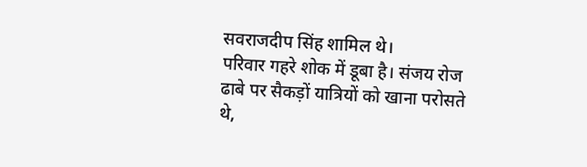सवराजदीप सिंह शामिल थे।
परिवार गहरे शोक में डूबा है। संजय रोज ढाबे पर सैकड़ों यात्रियों को खाना परोसते थे,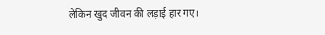लेकिन खुद जीवन की लड़ाई हार गए।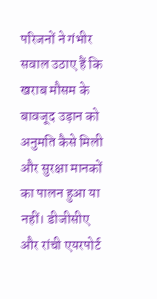परिजनों ने गंभीर सवाल उठाए हैं कि खराब मौसम के बावजूद उड़ान को अनुमति कैसे मिली और सुरक्षा मानकों का पालन हुआ या नहीं। डीजीसीए और रांची एयरपोर्ट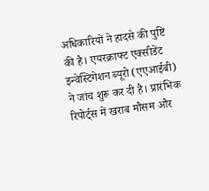अधिकारियों ने हादसे की पुष्टि की है। एयरक्राफ्ट एक्सीडेंट इन्वेस्टिगेशन ब्यूरो (एएआईबी) ने जांच शुरू कर दी है। प्रारंभिक रिपोर्ट्स में खराब मौसम और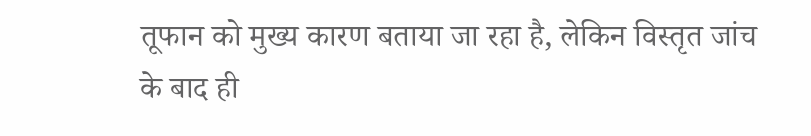तूफान को मुख्य कारण बताया जा रहा है, लेकिन विस्तृत जांच के बाद ही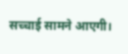सच्चाई सामने आएगी।